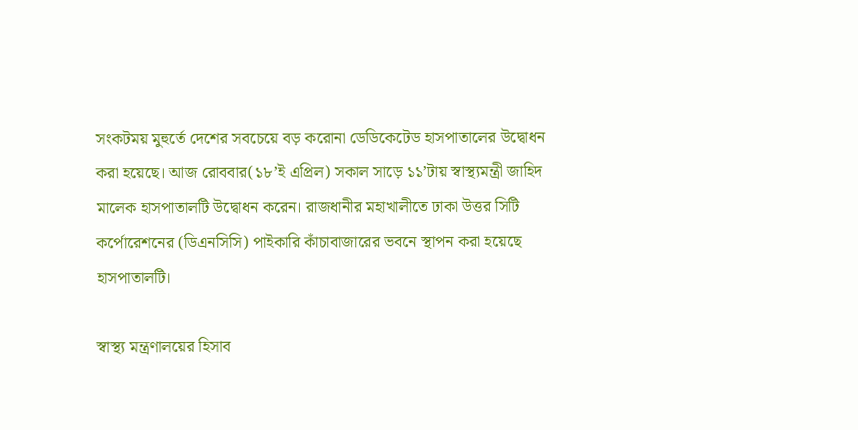সংকটময় মুহুর্তে দেশের সবচেয়ে বড় করোনা ডেডিকেটেড হাসপাতালের উদ্বোধন করা হয়েছে। আজ রোববার(১৮’ই এপ্রিল) সকাল সাড়ে ১১’টায় স্বাস্থ্যমন্ত্রী জাহিদ মালেক হাসপাতালটি উদ্বোধন করেন। রাজধানীর মহাখালীতে ঢাকা উত্তর সিটি কর্পোরেশনের (ডিএনসিসি) পাইকারি কাঁচাবাজারের ভবনে স্থাপন করা হয়েছে হাসপাতালটি।

স্বাস্থ্য মন্ত্রণালয়ের হিসাব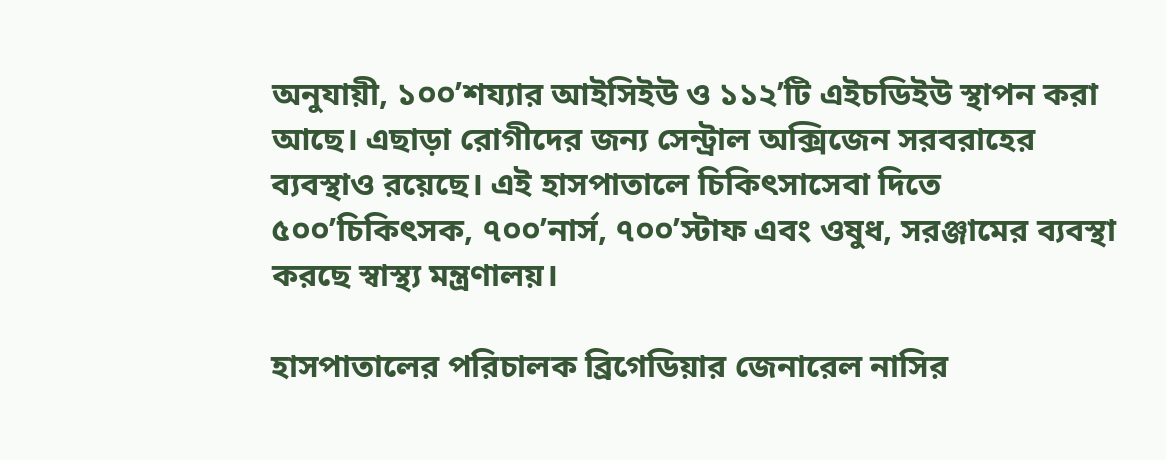অনুযায়ী, ১০০’শয্যার আইসিইউ ও ১১২’টি এইচডিইউ স্থাপন করা আছে। এছাড়া রোগীদের জন্য সেন্ট্রাল অক্সিজেন সরবরাহের ব্যবস্থাও রয়েছে। এই হাসপাতালে চিকিৎসাসেবা দিতে ৫০০’চিকিৎসক, ৭০০’নার্স, ৭০০’স্টাফ এবং ওষুধ, সরঞ্জামের ব্যবস্থা করছে স্বাস্থ্য মন্ত্রণালয়।

হাসপাতালের পরিচালক ব্রিগেডিয়ার জেনারেল নাসির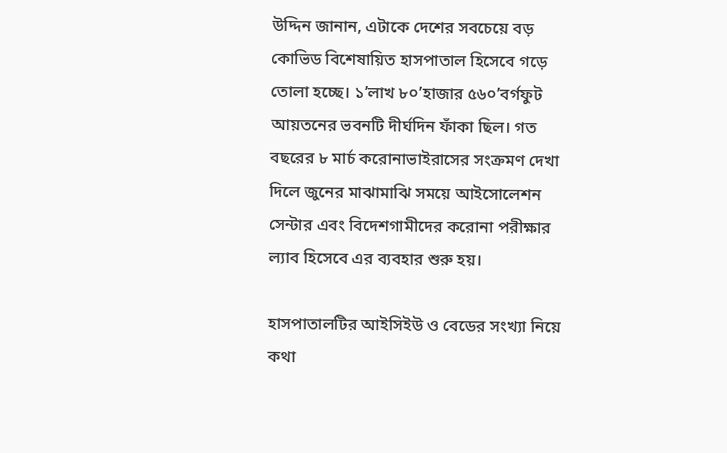উদ্দিন জানান, এটাকে দেশের সবচেয়ে বড় কোভিড বিশেষায়িত হাসপাতাল হিসেবে গড়ে তোলা হচ্ছে। ১’লাখ ৮০’হাজার ৫৬০’বর্গফুট আয়তনের ভবনটি দীর্ঘদিন ফাঁকা ছিল। গত বছরের ৮ মার্চ করোনাভাইরাসের সংক্রমণ দেখা দিলে জুনের মাঝামাঝি সময়ে আইসোলেশন সেন্টার এবং বিদেশগামীদের করোনা পরীক্ষার ল্যাব হিসেবে এর ব্যবহার শুরু হয়।

হাসপাতালটির আইসিইউ ও বেডের সংখ্যা নিয়ে কথা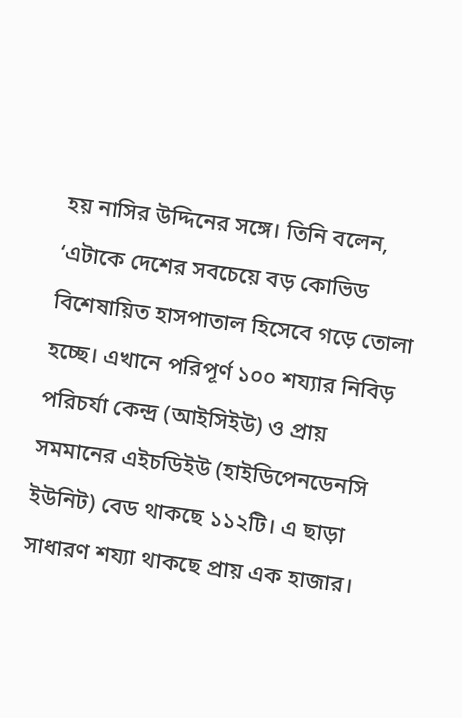হয় নাসির উদ্দিনের সঙ্গে। তিনি বলেন, ‘এটাকে দেশের সবচেয়ে বড় কোভিড বিশেষায়িত হাসপাতাল হিসেবে গড়ে তোলা হচ্ছে। এখানে পরিপূর্ণ ১০০ শয্যার নিবিড় পরিচর্যা কেন্দ্র (আইসিইউ) ও প্রায় সমমানের এইচডিইউ (হাইডিপেনডেনসি ইউনিট) বেড থাকছে ১১২টি। এ ছাড়া সাধারণ শয্যা থাকছে প্রায় এক হাজার।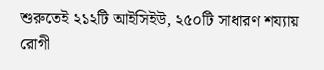শুরুতেই ২১২টি আইসিইউ, ২৫০টি সাধারণ শয্যায় রোগী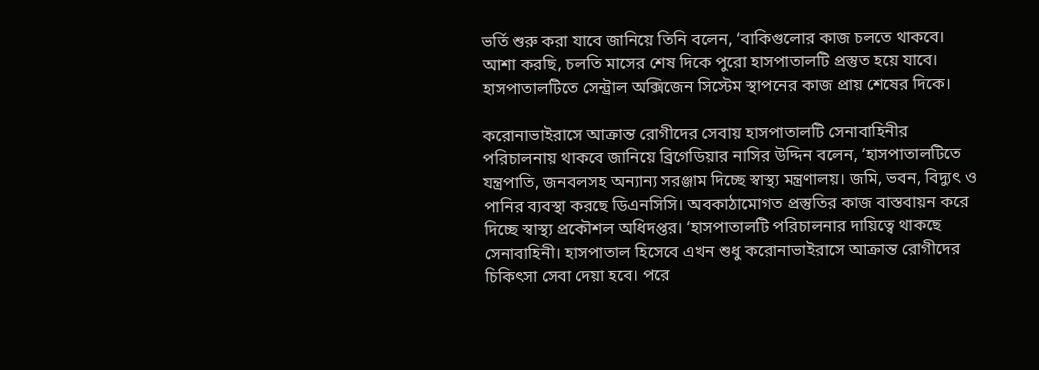ভর্তি শুরু করা যাবে জানিয়ে তিনি বলেন, ‘বাকিগুলোর কাজ চলতে থাকবে। আশা করছি, চলতি মাসের শেষ দিকে পুরো হাসপাতালটি প্রস্তুত হয়ে যাবে। হাসপাতালটিতে সেন্ট্রাল অক্সিজেন সিস্টেম স্থাপনের কাজ প্রায় শেষের দিকে।

করোনাভাইরাসে আক্রান্ত রোগীদের সেবায় হাসপাতালটি সেনাবাহিনীর পরিচালনায় থাকবে জানিয়ে ব্রিগেডিয়ার নাসির উদ্দিন বলেন, ‘হাসপাতালটিতে যন্ত্রপাতি, জনবলসহ অন্যান্য সরঞ্জাম দিচ্ছে স্বাস্থ্য মন্ত্রণালয়। জমি, ভবন, বিদ্যুৎ ও পানির ব্যবস্থা করছে ডিএনসিসি। অবকাঠামোগত প্রস্তুতির কাজ বাস্তবায়ন করে দিচ্ছে স্বাস্থ্য প্রকৌশল অধিদপ্তর। ‘হাসপাতালটি পরিচালনার দায়িত্বে থাকছে সেনাবাহিনী। হাসপাতাল হিসেবে এখন শুধু করোনাভাইরাসে আক্রান্ত রোগীদের চিকিৎসা সেবা দেয়া হবে। পরে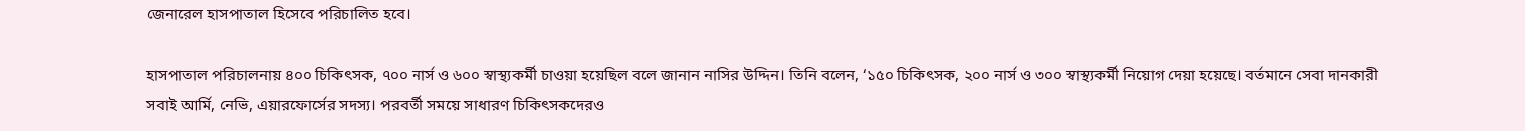জেনারেল হাসপাতাল হিসেবে পরিচালিত হবে।

হাসপাতাল পরিচালনায় ৪০০ চিকিৎসক, ৭০০ নার্স ও ৬০০ স্বাস্থ্যকর্মী চাওয়া হয়েছিল বলে জানান নাসির উদ্দিন। তিনি বলেন, ‘১৫০ চিকিৎসক, ২০০ নার্স ও ৩০০ স্বাস্থ্যকর্মী নিয়োগ দেয়া হয়েছে। বর্তমানে সেবা দানকারী সবাই আর্মি, নেভি, এয়ারফোর্সের সদস্য। পরবর্তী সময়ে সাধারণ চিকিৎসকদেরও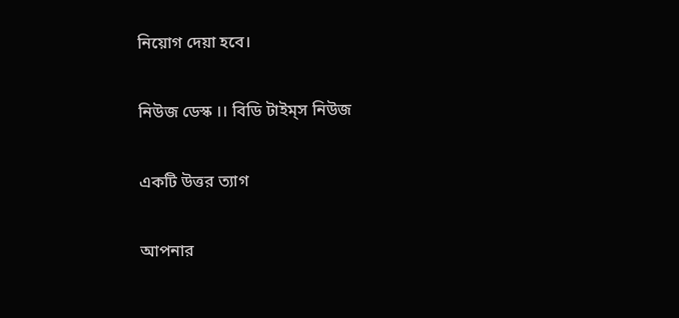নিয়োগ দেয়া হবে।

নিউজ ডেস্ক ।। বিডি টাইম্‌স নিউজ

একটি উত্তর ত্যাগ

আপনার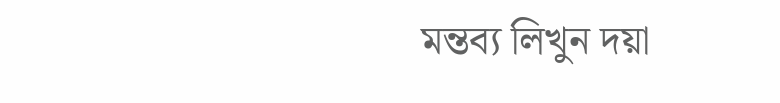মন্তব্য লিখুন দয়া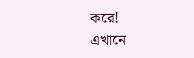করে!
এখানে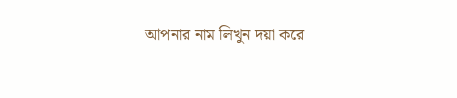আপনার নাম লিখুন দয়া করে